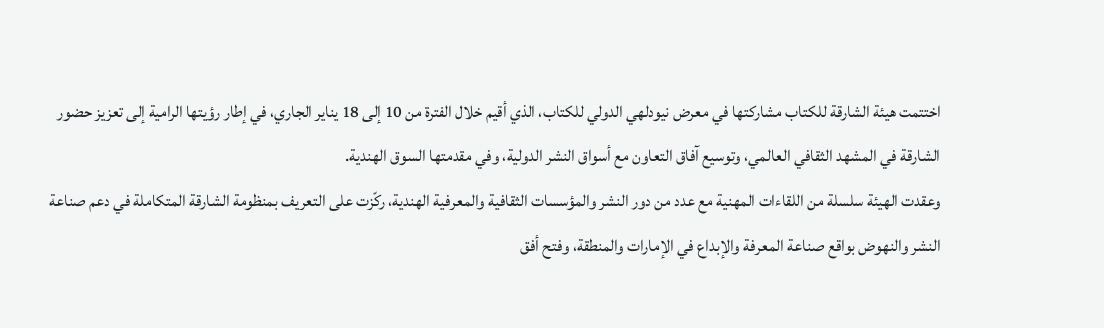اختتمت هيئة الشارقة للكتاب مشاركتها في معرض نيودلهي الدولي للكتاب، الذي أقيم خلال الفترة من 10 إلى 18 يناير الجاري، في إطار رؤيتها الرامية إلى تعزيز حضور الشارقة في المشهد الثقافي العالمي، وتوسيع آفاق التعاون مع أسواق النشر الدولية، وفي مقدمتها السوق الهندية.
وعقدت الهيئة سلسلة من اللقاءات المهنية مع عدد من دور النشر والمؤسسات الثقافية والمعرفية الهندية، ركّزت على التعريف بمنظومة الشارقة المتكاملة في دعم صناعة النشر والنهوض بواقع صناعة المعرفة والإبداع في الإمارات والمنطقة، وفتح أفق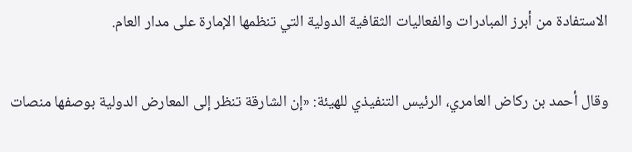الاستفادة من أبرز المبادرات والفعاليات الثقافية الدولية التي تنظمها الإمارة على مدار العام.

وقال أحمد بن ركاض العامري، الرئيس التنفيذي للهيئة: «إن الشارقة تنظر إلى المعارض الدولية بوصفها منصات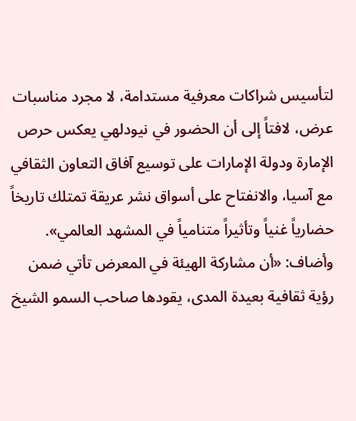لتأسيس شراكات معرفية مستدامة، لا مجرد مناسبات عرض، لافتاً إلى أن الحضور في نيودلهي يعكس حرص الإمارة ودولة الإمارات على توسيع آفاق التعاون الثقافي مع آسيا، والانفتاح على أسواق نشر عريقة تمتلك تاريخاً حضارياً غنياً وتأثيراً متنامياً في المشهد العالمي».
وأضاف: «أن مشاركة الهيئة في المعرض تأتي ضمن رؤية ثقافية بعيدة المدى، يقودها صاحب السمو الشيخ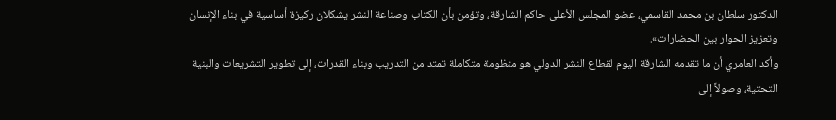الدكتور سلطان بن محمد القاسمي، عضو المجلس الأعلى حاكم الشارقة، وتؤمن بأن الكتاب وصناعة النشر يشكلان ركيزة أساسية في بناء الإنسان وتعزيز الحوار بين الحضارات».
وأكد العامري أن ما تقدمه الشارقة اليوم لقطاع النشر الدولي هو منظومة متكاملة تمتد من التدريب وبناء القدرات، إلى تطوير التشريعات والبنية التحتية، وصولاً إلى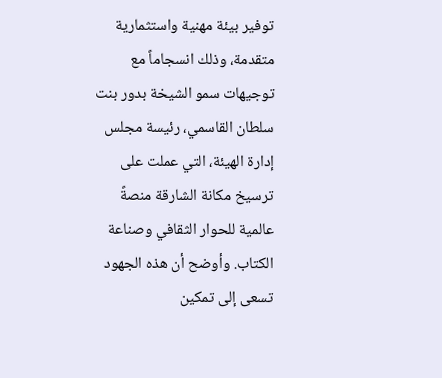توفير بيئة مهنية واستثمارية متقدمة، وذلك انسجاماً مع توجيهات سمو الشيخة بدور بنت سلطان القاسمي، رئيسة مجلس إدارة الهيئة، التي عملت على ترسيخ مكانة الشارقة منصةً عالمية للحوار الثقافي وصناعة الكتاب. وأوضح أن هذه الجهود تسعى إلى تمكين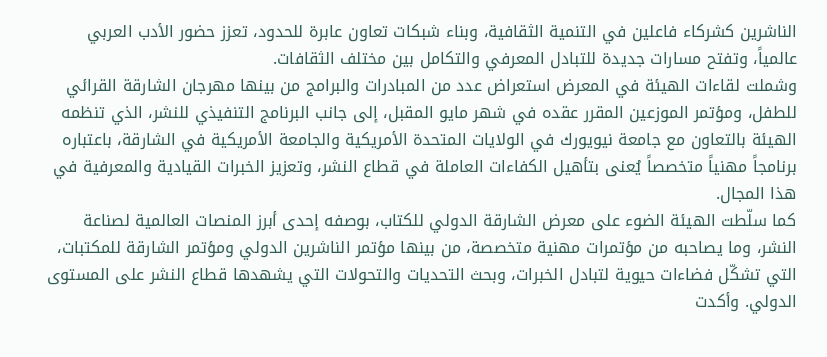الناشرين كشركاء فاعلين في التنمية الثقافية، وبناء شبكات تعاون عابرة للحدود، تعزز حضور الأدب العربي عالمياً، وتفتح مسارات جديدة للتبادل المعرفي والتكامل بين مختلف الثقافات.
وشملت لقاءات الهيئة في المعرض استعراض عدد من المبادرات والبرامج من بينها مهرجان الشارقة القرائي للطفل، ومؤتمر الموزعين المقرر عقده في شهر مايو المقبل، إلى جانب البرنامج التنفيذي للنشر، الذي تنظمه الهيئة بالتعاون مع جامعة نيويورك في الولايات المتحدة الأمريكية والجامعة الأمريكية في الشارقة، باعتباره برنامجاً مهنياً متخصصاً يُعنى بتأهيل الكفاءات العاملة في قطاع النشر، وتعزيز الخبرات القيادية والمعرفية في هذا المجال.
كما سلّطت الهيئة الضوء على معرض الشارقة الدولي للكتاب، بوصفه إحدى أبرز المنصات العالمية لصناعة النشر، وما يصاحبه من مؤتمرات مهنية متخصصة، من بينها مؤتمر الناشرين الدولي ومؤتمر الشارقة للمكتبات، التي تشكّل فضاءات حيوية لتبادل الخبرات، وبحث التحديات والتحولات التي يشهدها قطاع النشر على المستوى الدولي. وأكدت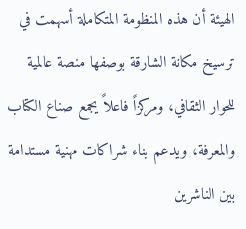الهيئة أن هذه المنظومة المتكاملة أسهمت في ترسيخ مكانة الشارقة بوصفها منصة عالمية للحوار الثقافي، ومركزاً فاعلاً يجمع صناع الكتاب والمعرفة، ويدعم بناء شراكات مهنية مستدامة بين الناشرين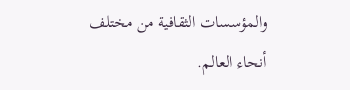والمؤسسات الثقافية من مختلف أنحاء العالم.